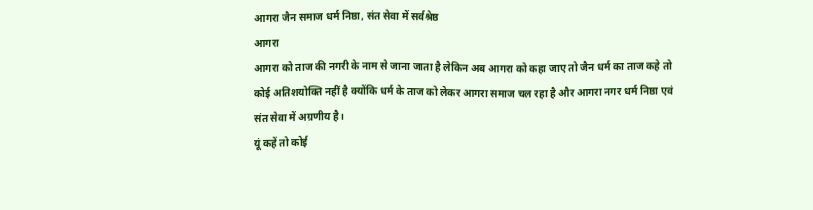आगरा जैन समाज धर्म निष्ठा, संत सेवा में सर्वश्रेष्ठ
आगरा
आगरा को ताज की नगरी के नाम से जाना जाता है लेकिन अब आगरा को कहा जाए तो जैन धर्म का ताज कहे तो कोई अतिशयोक्ति नहीं है क्योंकि धर्म के ताज को लेकर आगरा समाज चल रहा है और आगरा नगर धर्म निष्ठा एवं संत सेवा में अग्रणीय है।
यूं कहें तो कोई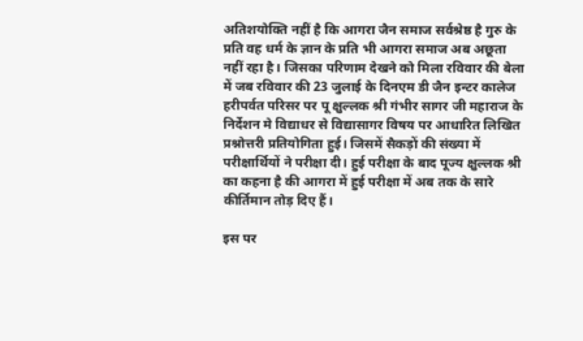अतिशयोक्ति नहीं है कि आगरा जैन समाज सर्वश्रेष्ठ है गुरु के प्रति वह धर्म के ज्ञान के प्रति भी आगरा समाज अब अछूता नहीं रहा है। जिसका परिणाम देखने को मिला रविवार की बेला में जब रविवार की 23 जुलाई के दिनएम डी जैन इन्टर कालेज हरीपर्वत परिसर पर पू क्षुल्लक श्री गंभीर सागर जी महाराज के निर्देशन मे विद्याधर से विद्यासागर विषय पर आधारित लिखित प्रश्नोत्तरी प्रतियोगिता हुई। जिसमें सैकड़ों की संख्या में परीक्षार्थियों ने परीक्षा दी। हुई परीक्षा के बाद पूज्य क्षुल्लक श्री का कहना है की आगरा में हुई परीक्षा में अब तक के सारे कीर्तिमान तोड़ दिए हैं।

इस पर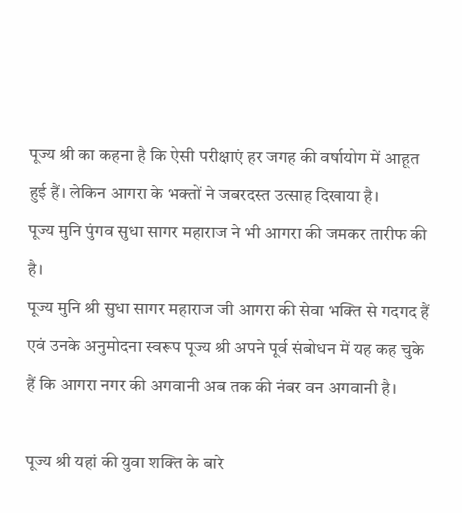पूज्य श्री का कहना है कि ऐसी परीक्षाएं हर जगह की वर्षायोग में आहूत हुई हैं। लेकिन आगरा के भक्तों ने जबरदस्त उत्साह दिखाया है।
पूज्य मुनि पुंगव सुधा सागर महाराज ने भी आगरा की जमकर तारीफ की है।
पूज्य मुनि श्री सुधा सागर महाराज जी आगरा की सेवा भक्ति से गदगद हैं एवं उनके अनुमोदना स्वरूप पूज्य श्री अपने पूर्व संबोधन में यह कह चुके हैं कि आगरा नगर की अगवानी अब तक की नंबर वन अगवानी है।

पूज्य श्री यहां की युवा शक्ति के बारे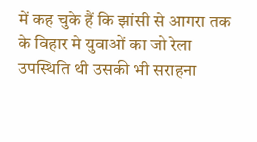में कह चुके हैं कि झांसी से आगरा तक के विहार मे युवाओं का जो रेला उपस्थिति थी उसकी भी सराहना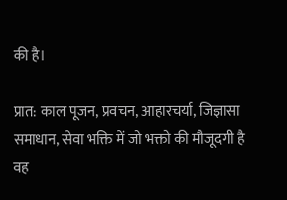की है।

प्रात: काल पूजन, प्रवचन, आहारचर्या, जिज्ञासा समाधान, सेवा भक्ति में जो भक्तो की मौजूदगी है वह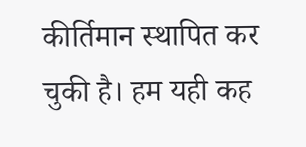कीर्तिमान स्थापित कर चुकी है। हम यही कह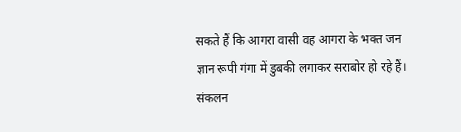सकते हैं कि आगरा वासी वह आगरा के भक्त जन ज्ञान रूपी गंगा में डुबकी लगाकर सराबोर हो रहे हैं।
संकलन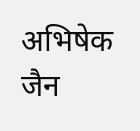अभिषेक जैन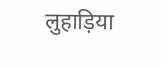लुहाड़िया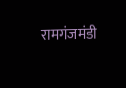रामगंजमंडी